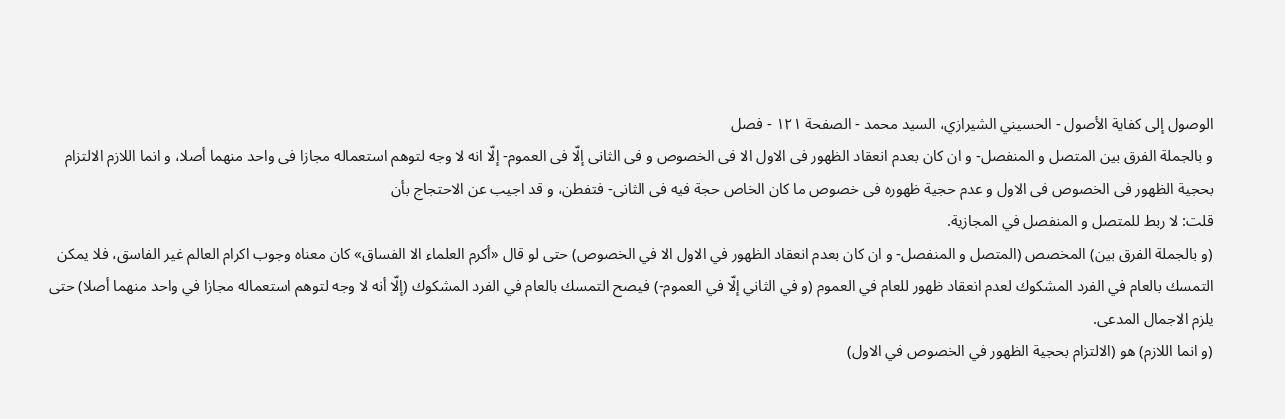الوصول إلى كفاية الأصول - الحسيني الشيرازي، السيد محمد - الصفحة ١٢١ - فصل
و بالجملة الفرق بين المتصل و المنفصل- و ان كان بعدم انعقاد الظهور فى الاول الا فى الخصوص و فى الثانى إلّا فى العموم- إلّا انه لا وجه لتوهم استعماله مجازا فى واحد منهما أصلا، و انما اللازم الالتزام بحجية الظهور فى الخصوص فى الاول و عدم حجية ظهوره فى خصوص ما كان الخاص حجة فيه فى الثانى- فتفطن، و قد اجيب عن الاحتجاج بأن
قلت: لا ربط للمتصل و المنفصل في المجازية.
(و بالجملة الفرق بين) المخصص (المتصل و المنفصل- و ان كان بعدم انعقاد الظهور في الاول الا في الخصوص) حتى لو قال «أكرم العلماء الا الفساق» كان معناه وجوب اكرام العالم غير الفاسق، فلا يمكن التمسك بالعام في الفرد المشكوك لعدم انعقاد ظهور للعام في العموم (و في الثاني إلّا في العموم-) فيصح التمسك بالعام في الفرد المشكوك (إلّا أنه لا وجه لتوهم استعماله مجازا في واحد منهما أصلا) حتى يلزم الاجمال المدعى.
(و انما اللازم) هو (الالتزام بحجية الظهور في الخصوص في الاول)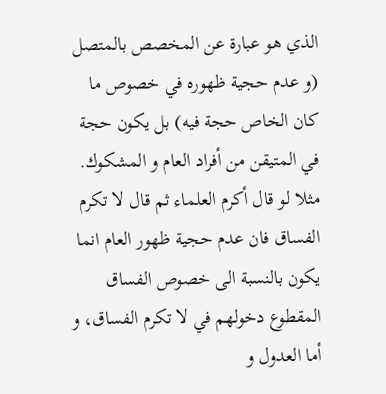الذي هو عبارة عن المخصص بالمتصل (و عدم حجية ظهوره في خصوص ما كان الخاص حجة فيه) بل يكون حجة في المتيقن من أفراد العام و المشكوك. مثلا لو قال أكرم العلماء ثم قال لا تكرم الفساق فان عدم حجية ظهور العام انما يكون بالنسبة الى خصوص الفساق المقطوع دخولهم في لا تكرم الفساق، و أما العدول و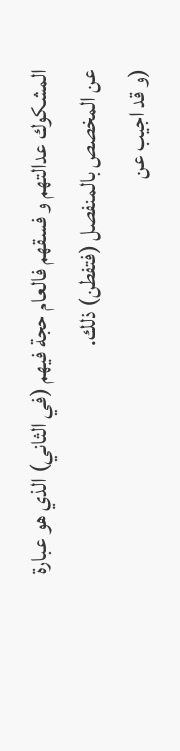المشكوك عدالتهم و فسقهم فالعام حجة فيهم (في الثاني) الذي هو عبارة عن المخصص بالمنفصل (فتفطن) ذلك.
(و قد اجيب عن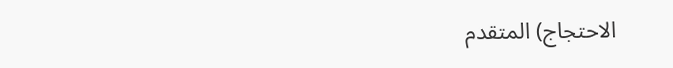الاحتجاج) المتقدم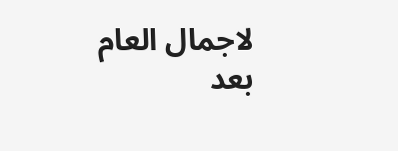لاجمال العام بعد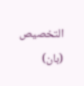التخصيص (بان)